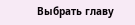Выбрать главу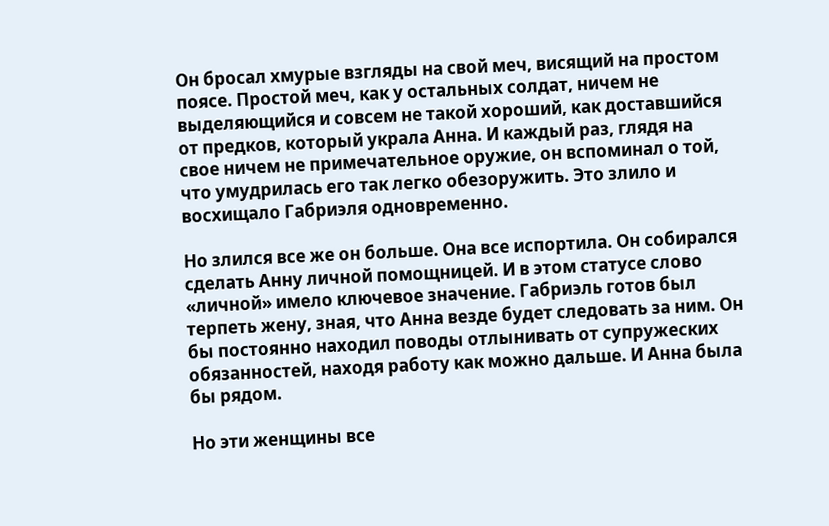Он бросал хмурые взгляды на свой меч, висящий на простом поясе. Простой меч, как у остальных солдат, ничем не выделяющийся и совсем не такой хороший, как доставшийся от предков, который украла Анна. И каждый раз, глядя на свое ничем не примечательное оружие, он вспоминал о той, что умудрилась его так легко обезоружить. Это злило и восхищало Габриэля одновременно.

Но злился все же он больше. Она все испортила. Он собирался сделать Анну личной помощницей. И в этом статусе слово «личной» имело ключевое значение. Габриэль готов был терпеть жену, зная, что Анна везде будет следовать за ним. Он бы постоянно находил поводы отлынивать от супружеских обязанностей, находя работу как можно дальше. И Анна была бы рядом.

Но эти женщины все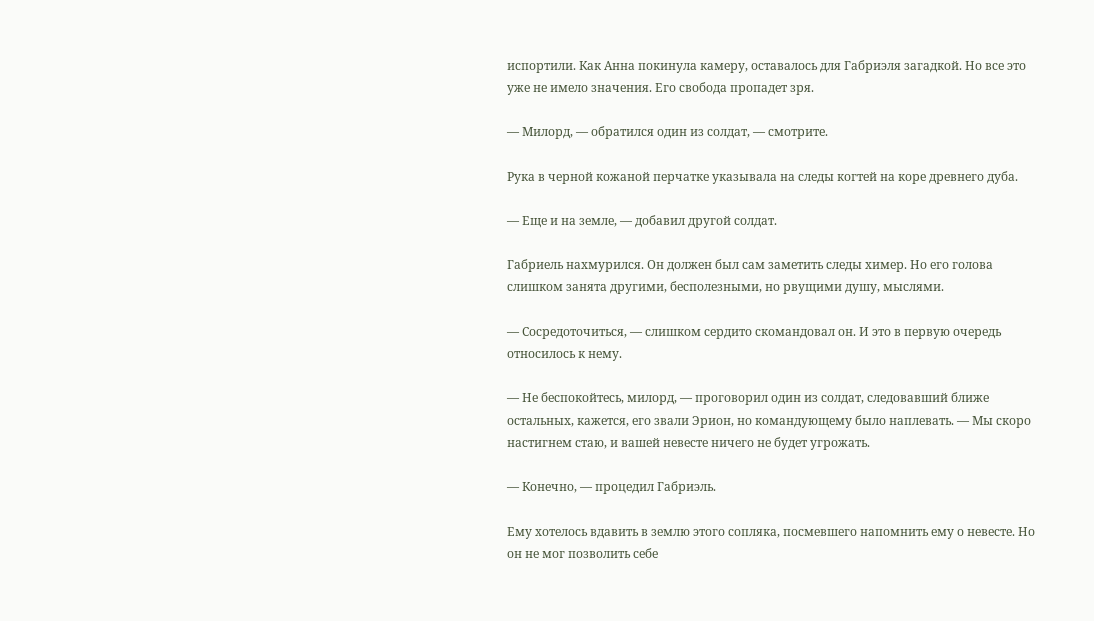испортили. Как Анна покинула камеру, оставалось для Габриэля загадкой. Но все это уже не имело значения. Его свобода пропадет зря.

— Милорд, — обратился один из солдат, — смотрите.

Рука в черной кожаной перчатке указывала на следы когтей на коре древнего дуба.

— Еще и на земле, — добавил другой солдат.

Габриель нахмурился. Он должен был сам заметить следы химер. Но его голова слишком занята другими, бесполезными, но рвущими душу, мыслями.

— Сосредоточиться, — слишком сердито скомандовал он. И это в первую очередь относилось к нему.

— Не беспокойтесь, милорд, — проговорил один из солдат, следовавший ближе остальных, кажется, его звали Эрион, но командующему было наплевать. — Мы скоро настигнем стаю, и вашей невесте ничего не будет угрожать.

— Конечно, — процедил Габриэль.

Ему хотелось вдавить в землю этого сопляка, посмевшего напомнить ему о невесте. Но он не мог позволить себе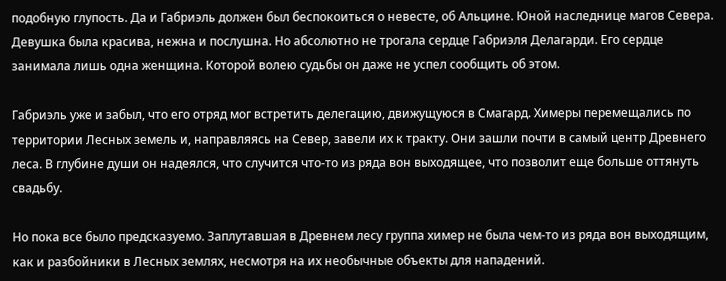подобную глупость. Да и Габриэль должен был беспокоиться о невесте, об Альцине. Юной наследнице магов Севера. Девушка была красива, нежна и послушна. Но абсолютно не трогала сердце Габриэля Делагарди. Его сердце занимала лишь одна женщина. Которой волею судьбы он даже не успел сообщить об этом.

Габриэль уже и забыл, что его отряд мог встретить делегацию, движущуюся в Смагард. Химеры перемещались по территории Лесных земель и, направляясь на Север, завели их к тракту. Они зашли почти в самый центр Древнего леса. В глубине души он надеялся, что случится что-то из ряда вон выходящее, что позволит еще больше оттянуть свадьбу.

Но пока все было предсказуемо. Заплутавшая в Древнем лесу группа химер не была чем-то из ряда вон выходящим, как и разбойники в Лесных землях, несмотря на их необычные объекты для нападений.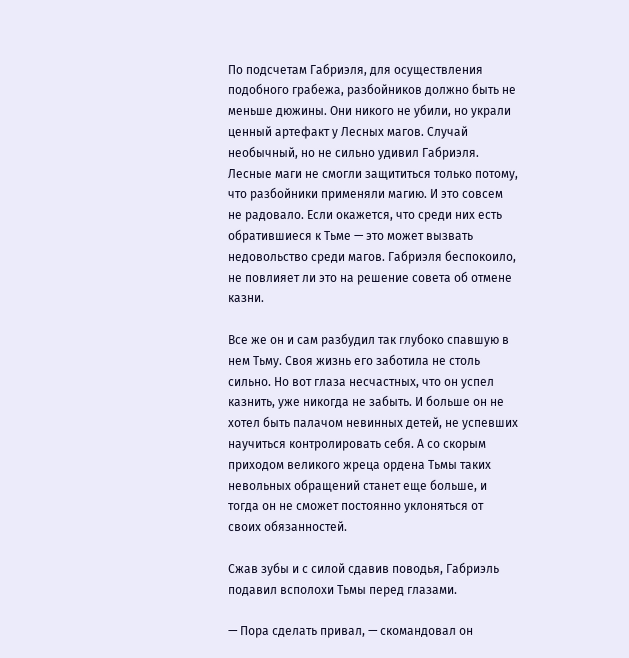По подсчетам Габриэля, для осуществления подобного грабежа, разбойников должно быть не меньше дюжины. Они никого не убили, но украли ценный артефакт у Лесных магов. Случай необычный, но не сильно удивил Габриэля. Лесные маги не смогли защититься только потому, что разбойники применяли магию. И это совсем не радовало. Если окажется, что среди них есть обратившиеся к Тьме — это может вызвать недовольство среди магов. Габриэля беспокоило, не повлияет ли это на решение совета об отмене казни.

Все же он и сам разбудил так глубоко спавшую в нем Тьму. Своя жизнь его заботила не столь сильно. Но вот глаза несчастных, что он успел казнить, уже никогда не забыть. И больше он не хотел быть палачом невинных детей, не успевших научиться контролировать себя. А со скорым приходом великого жреца ордена Тьмы таких невольных обращений станет еще больше, и тогда он не сможет постоянно уклоняться от своих обязанностей.

Сжав зубы и с силой сдавив поводья, Габриэль подавил всполохи Тьмы перед глазами.

— Пора сделать привал, — скомандовал он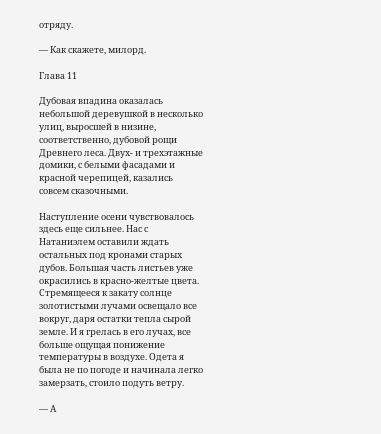отряду.

— Как скажете, милорд.

Глава 11

Дубовая впадина оказалась небольшой деревушкой в несколько улиц, выросшей в низине, соответственно, дубовой рощи Древнего леса. Двух- и трехэтажные домики, с белыми фасадами и красной черепицей, казались совсем сказочными.

Наступление осени чувствовалось здесь еще сильнее. Нас с Натаниэлем оставили ждать остальных под кронами старых дубов. Большая часть листьев уже окрасились в красно-желтые цвета. Стремящееся к закату солнце золотистыми лучами освещало все вокруг, даря остатки тепла сырой земле. И я грелась в его лучах, все больше ощущая понижение температуры в воздухе. Одета я была не по погоде и начинала легко замерзать, стоило подуть ветру.

— А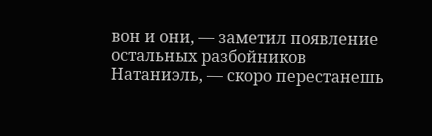вон и они, — заметил появление остальных разбойников Натаниэль, — скоро перестанешь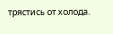трястись от холода.